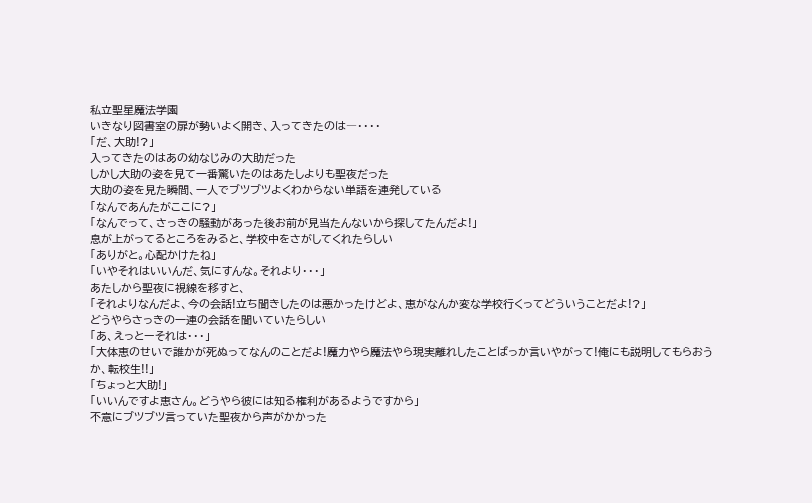私立聖星魔法学園
いきなり図書室の扉が勢いよく開き、入ってきたのは―・・・・
「だ、大助!?」
入ってきたのはあの幼なじみの大助だった
しかし大助の姿を見て一番驚いたのはあたしよりも聖夜だった
大助の姿を見た瞬間、一人でブツブツよくわからない単語を連発している
「なんであんたがここに?」
「なんでって、さっきの騒動があった後お前が見当たんないから探してたんだよ!」
息が上がってるところをみると、学校中をさがしてくれたらしい
「ありがと。心配かけたね」
「いやそれはいいんだ、気にすんな。それより・・・」
あたしから聖夜に視線を移すと、
「それよりなんだよ、今の会話!立ち聞きしたのは悪かったけどよ、恵がなんか変な学校行くってどういうことだよ!?」
どうやらさっきの一連の会話を聞いていたらしい
「あ、えっとーそれは・・・」
「大体恵のせいで誰かが死ぬってなんのことだよ!魔力やら魔法やら現実離れしたことばっか言いやがって!俺にも説明してもらおうか、転校生!!」
「ちょっと大助!」
「いいんですよ恵さん。どうやら彼には知る権利があるようですから」
不意にブツブツ言っていた聖夜から声がかかった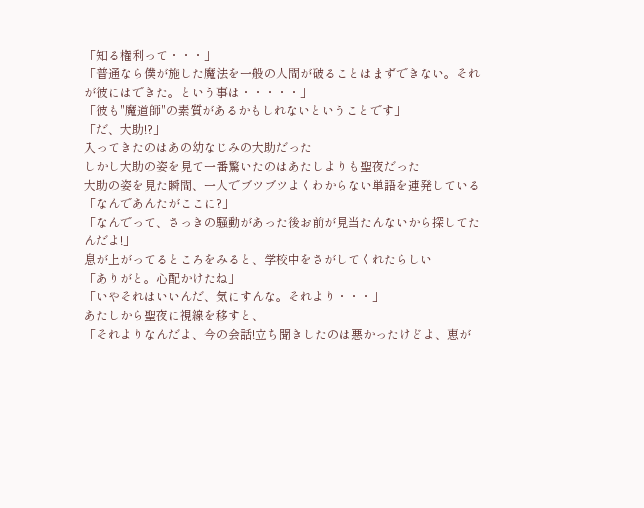「知る権利って・・・」
「普通なら僕が施した魔法を一般の人間が破ることはまずできない。それが彼にはできた。という事は・・・・・」
「彼も"魔道師"の素質があるかもしれないということです」
「だ、大助!?」
入ってきたのはあの幼なじみの大助だった
しかし大助の姿を見て一番驚いたのはあたしよりも聖夜だった
大助の姿を見た瞬間、一人でブツブツよくわからない単語を連発している
「なんであんたがここに?」
「なんでって、さっきの騒動があった後お前が見当たんないから探してたんだよ!」
息が上がってるところをみると、学校中をさがしてくれたらしい
「ありがと。心配かけたね」
「いやそれはいいんだ、気にすんな。それより・・・」
あたしから聖夜に視線を移すと、
「それよりなんだよ、今の会話!立ち聞きしたのは悪かったけどよ、恵が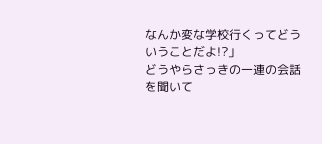なんか変な学校行くってどういうことだよ!?」
どうやらさっきの一連の会話を聞いて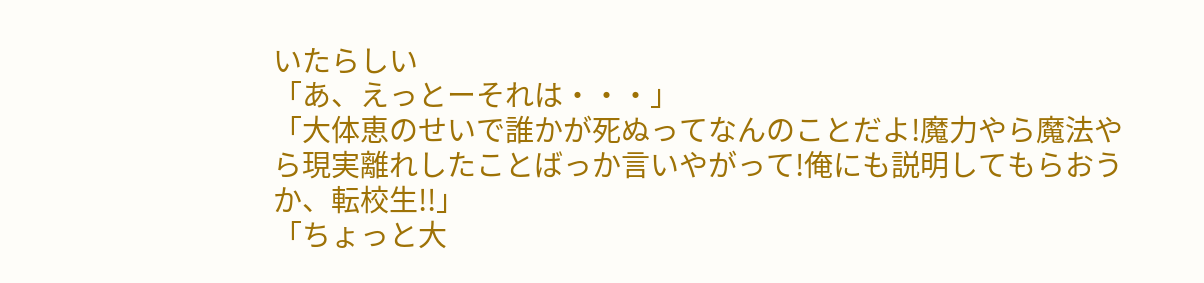いたらしい
「あ、えっとーそれは・・・」
「大体恵のせいで誰かが死ぬってなんのことだよ!魔力やら魔法やら現実離れしたことばっか言いやがって!俺にも説明してもらおうか、転校生!!」
「ちょっと大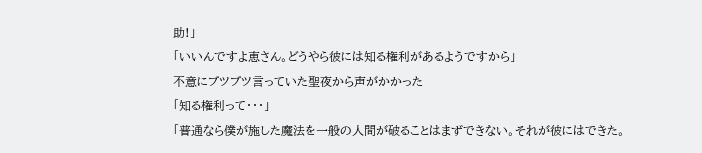助!」
「いいんですよ恵さん。どうやら彼には知る権利があるようですから」
不意にブツブツ言っていた聖夜から声がかかった
「知る権利って・・・」
「普通なら僕が施した魔法を一般の人間が破ることはまずできない。それが彼にはできた。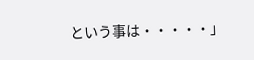という事は・・・・・」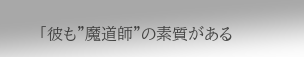「彼も"魔道師"の素質がある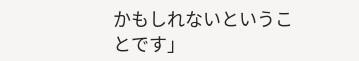かもしれないということです」